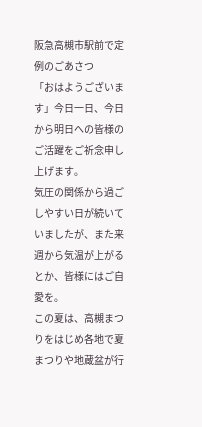阪急高槻市駅前で定例のごあさつ
「おはようございます」今日一日、今日から明日への皆様のご活躍をご祈念申し上げます。
気圧の関係から過ごしやすい日が続いていましたが、また来週から気温が上がるとか、皆様にはご自愛を。
この夏は、高槻まつりをはじめ各地で夏まつりや地蔵盆が行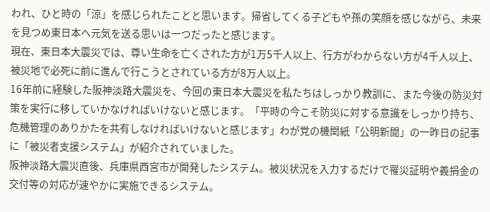われ、ひと時の「涼」を感じられたことと思います。帰省してくる子どもや孫の笑顔を感じながら、未来を見つめ東日本へ元気を送る思いは一つだったと感じます。
現在、東日本大震災では、尊い生命を亡くされた方が1万5千人以上、行方がわからない方が4千人以上、被災地で必死に前に進んで行こうとされている方が8万人以上。
16年前に経験した阪神淡路大震災を、今回の東日本大震災を私たちはしっかり教訓に、また今後の防災対策を実行に移していかなければいけないと感じます。「平時の今こそ防災に対する意識をしっかり持ち、危機管理のありかたを共有しなければいけないと感じます」わが党の機関紙「公明新聞」の一昨日の記事に「被災者支援システム」が紹介されていました。
阪神淡路大震災直後、兵庫県西宮市が開発したシステム。被災状況を入力するだけで罹災証明や義捐金の交付等の対応が速やかに実施できるシステム。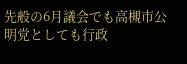先般の6月議会でも高槻市公明党としても行政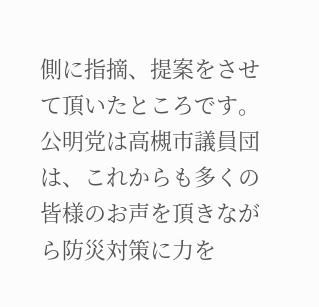側に指摘、提案をさせて頂いたところです。
公明党は高槻市議員団は、これからも多くの皆様のお声を頂きながら防災対策に力を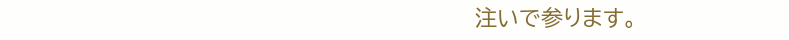注いで参ります。